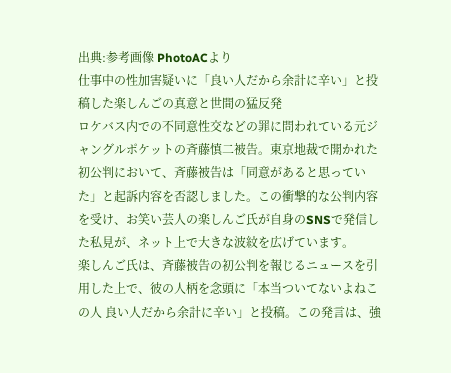出典:参考画像 PhotoACより
仕事中の性加害疑いに「良い人だから余計に辛い」と投稿した楽しんごの真意と世間の猛反発
ロケバス内での不同意性交などの罪に問われている元ジャングルポケットの斉藤慎二被告。東京地裁で開かれた初公判において、斉藤被告は「同意があると思っていた」と起訴内容を否認しました。この衝撃的な公判内容を受け、お笑い芸人の楽しんご氏が自身のSNSで発信した私見が、ネット上で大きな波紋を広げています。
楽しんご氏は、斉藤被告の初公判を報じるニュースを引用した上で、彼の人柄を念頭に「本当ついてないよねこの人 良い人だから余計に辛い」と投稿。この発言は、強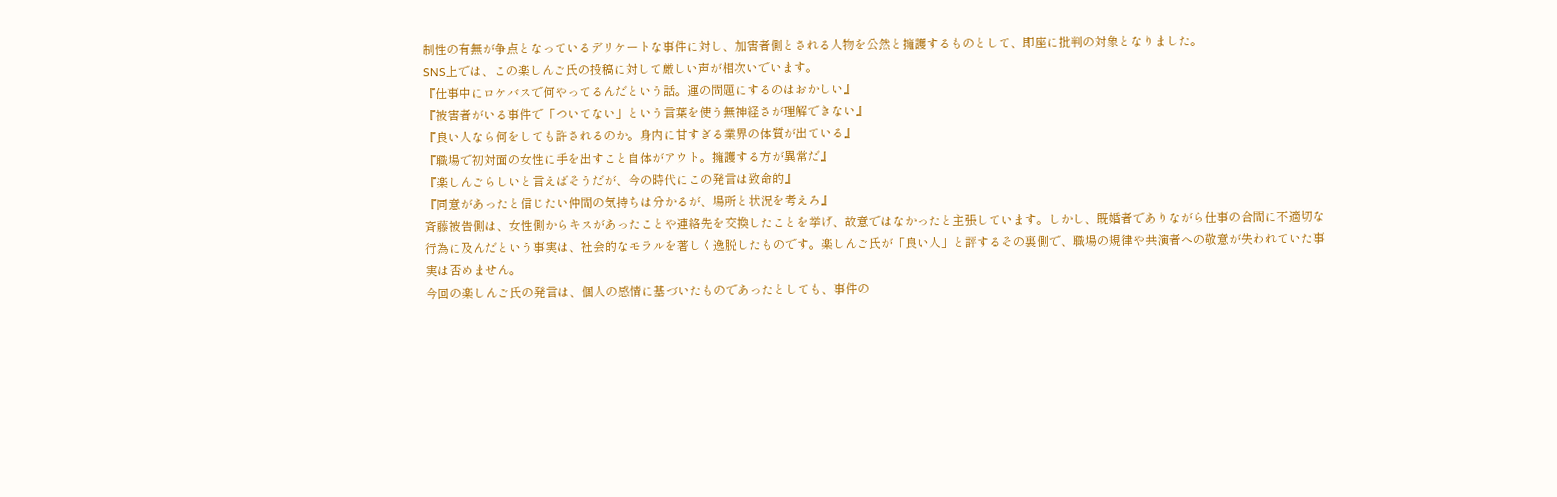制性の有無が争点となっているデリケートな事件に対し、加害者側とされる人物を公然と擁護するものとして、即座に批判の対象となりました。
SNS上では、この楽しんご氏の投稿に対して厳しい声が相次いでいます。
『仕事中にロケバスで何やってるんだという話。運の問題にするのはおかしい』
『被害者がいる事件で「ついてない」という言葉を使う無神経さが理解できない』
『良い人なら何をしても許されるのか。身内に甘すぎる業界の体質が出ている』
『職場で初対面の女性に手を出すこと自体がアウト。擁護する方が異常だ』
『楽しんごらしいと言えばそうだが、今の時代にこの発言は致命的』
『同意があったと信じたい仲間の気持ちは分かるが、場所と状況を考えろ』
斉藤被告側は、女性側からキスがあったことや連絡先を交換したことを挙げ、故意ではなかったと主張しています。しかし、既婚者でありながら仕事の合間に不適切な行為に及んだという事実は、社会的なモラルを著しく逸脱したものです。楽しんご氏が「良い人」と評するその裏側で、職場の規律や共演者への敬意が失われていた事実は否めません。
今回の楽しんご氏の発言は、個人の感情に基づいたものであったとしても、事件の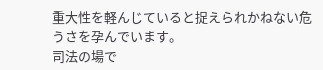重大性を軽んじていると捉えられかねない危うさを孕んでいます。
司法の場で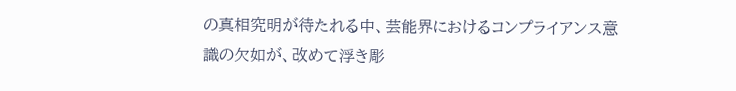の真相究明が待たれる中、芸能界におけるコンプライアンス意識の欠如が、改めて浮き彫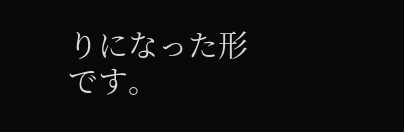りになった形です。